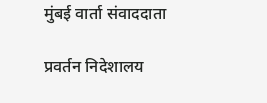मुंबई वार्ता संवाददाता

प्रवर्तन निदेशालय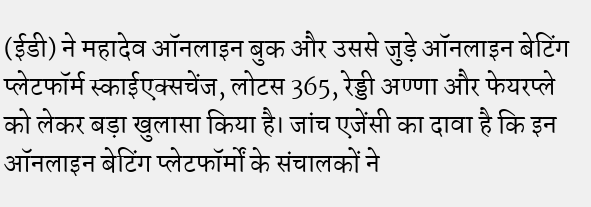(ईडी) ने महादेव ऑनलाइन बुक और उससे जुड़े ऑनलाइन बेटिंग प्लेटफॉर्म स्काईएक्सचेंज, लोटस 365, रेड्डी अण्णा और फेयरप्ले को लेकर बड़ा खुलासा किया है। जांच एजेंसी का दावा है कि इन ऑनलाइन बेटिंग प्लेटफॉर्मों के संचालकों ने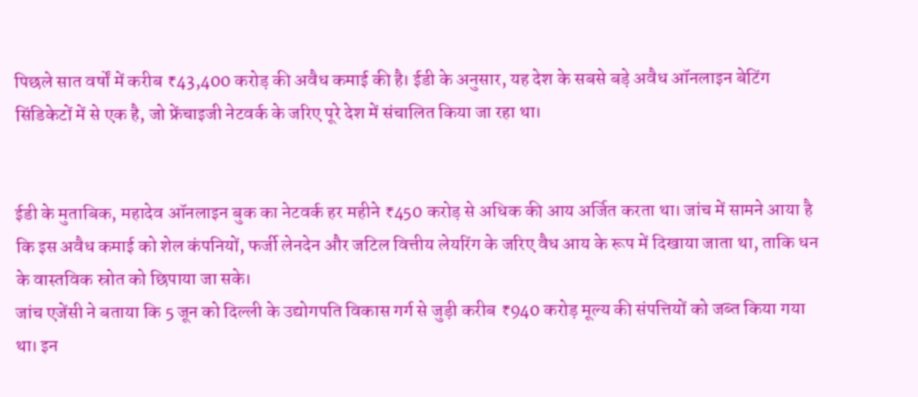पिछले सात वर्षों में करीब ₹43,400 करोड़ की अवैध कमाई की है। ईडी के अनुसार, यह देश के सबसे बड़े अवैध ऑनलाइन बेटिंग सिंडिकेटों में से एक है, जो फ्रेंचाइजी नेटवर्क के जरिए पूरे देश में संचालित किया जा रहा था।


ईडी के मुताबिक, महादेव ऑनलाइन बुक का नेटवर्क हर महीने ₹450 करोड़ से अधिक की आय अर्जित करता था। जांच में सामने आया है कि इस अवैध कमाई को शेल कंपनियों, फर्जी लेनदेन और जटिल वित्तीय लेयरिंग के जरिए वैध आय के रूप में दिखाया जाता था, ताकि धन के वास्तविक स्रोत को छिपाया जा सके।
जांच एजेंसी ने बताया कि 5 जून को दिल्ली के उद्योगपति विकास गर्ग से जुड़ी करीब ₹940 करोड़ मूल्य की संपत्तियों को जब्त किया गया था। इन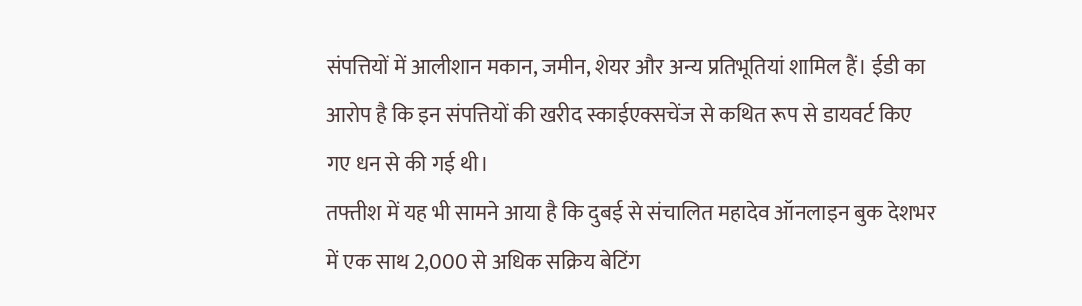संपत्तियों में आलीशान मकान, जमीन, शेयर और अन्य प्रतिभूतियां शामिल हैं। ईडी का आरोप है कि इन संपत्तियों की खरीद स्काईएक्सचेंज से कथित रूप से डायवर्ट किए गए धन से की गई थी।
तफ्तीश में यह भी सामने आया है कि दुबई से संचालित महादेव ऑनलाइन बुक देशभर में एक साथ 2,000 से अधिक सक्रिय बेटिंग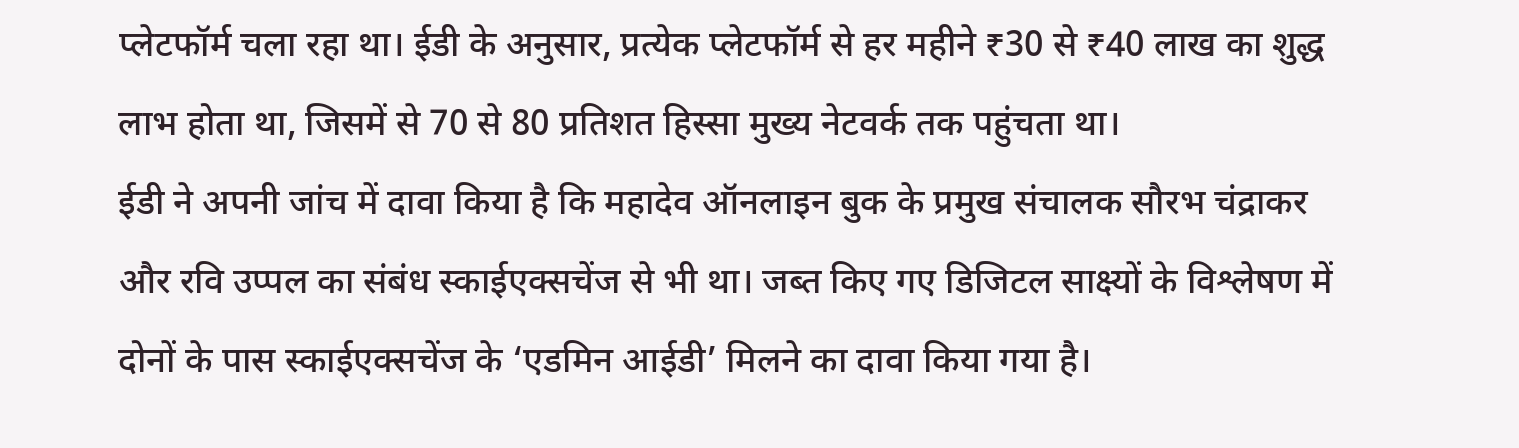प्लेटफॉर्म चला रहा था। ईडी के अनुसार, प्रत्येक प्लेटफॉर्म से हर महीने ₹30 से ₹40 लाख का शुद्ध लाभ होता था, जिसमें से 70 से 80 प्रतिशत हिस्सा मुख्य नेटवर्क तक पहुंचता था।
ईडी ने अपनी जांच में दावा किया है कि महादेव ऑनलाइन बुक के प्रमुख संचालक सौरभ चंद्राकर और रवि उप्पल का संबंध स्काईएक्सचेंज से भी था। जब्त किए गए डिजिटल साक्ष्यों के विश्लेषण में दोनों के पास स्काईएक्सचेंज के ‘एडमिन आईडी’ मिलने का दावा किया गया है।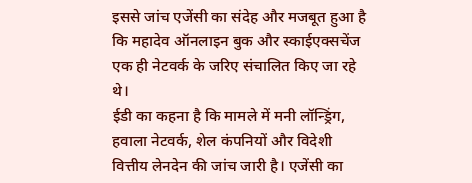इससे जांच एजेंसी का संदेह और मजबूत हुआ है कि महादेव ऑनलाइन बुक और स्काईएक्सचेंज एक ही नेटवर्क के जरिए संचालित किए जा रहे थे।
ईडी का कहना है कि मामले में मनी लॉन्ड्रिंग, हवाला नेटवर्क, शेल कंपनियों और विदेशी वित्तीय लेनदेन की जांच जारी है। एजेंसी का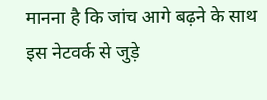मानना है कि जांच आगे बढ़ने के साथ इस नेटवर्क से जुड़े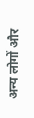अन्य लोगों और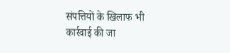संपत्तियों के खिलाफ भी कार्रवाई की जा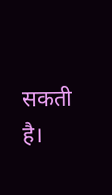सकती है।